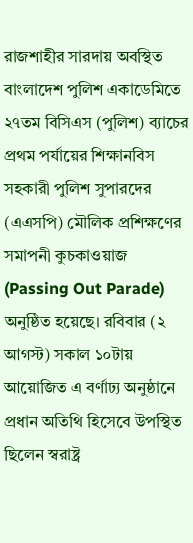রাজশাহীর সারদায় অবস্থিত বাংলাদেশ পুলিশ একাডেমিতে ২৭তম বিসিএস (পুলিশ) ব্যাচের প্রথম পর্যায়ের শিক্ষানবিস সহকারী পুলিশ সুপারদের (এএসপি) মৌলিক প্রশিক্ষণের সমাপনী কুচকাওয়াজ (Passing Out Parade) অনুষ্ঠিত হয়েছে। রবিবার (২ আগস্ট) সকাল ১০টায় আয়োজিত এ বর্ণাঢ্য অনুষ্ঠানে প্রধান অতিথি হিসেবে উপস্থিত ছিলেন স্বরাষ্ট্র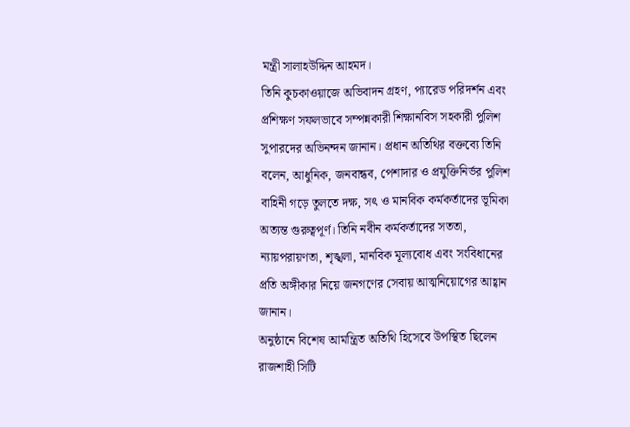মন্ত্রী সালাহউদ্দিন আহমদ।
তিনি কুচকাওয়াজে অভিবাদন গ্রহণ, প্যারেড পরিদর্শন এবং প্রশিক্ষণ সফলভাবে সম্পন্নকারী শিক্ষানবিস সহকারী পুলিশ সুপারদের অভিনন্দন জানান। প্রধান অতিথির বক্তব্যে তিনি বলেন, আধুনিক, জনবান্ধব, পেশাদার ও প্রযুক্তিনির্ভর পুলিশ বাহিনী গড়ে তুলতে দক্ষ, সৎ ও মানবিক কর্মকর্তাদের ভূমিকা অত্যন্ত গুরুত্বপূর্ণ। তিনি নবীন কর্মকর্তাদের সততা, ন্যায়পরায়ণতা, শৃঙ্খলা, মানবিক মূল্যবোধ এবং সংবিধানের প্রতি অঙ্গীকার নিয়ে জনগণের সেবায় আত্মনিয়োগের আহ্বান জানান।
অনুষ্ঠানে বিশেষ আমন্ত্রিত অতিথি হিসেবে উপস্থিত ছিলেন রাজশাহী সিটি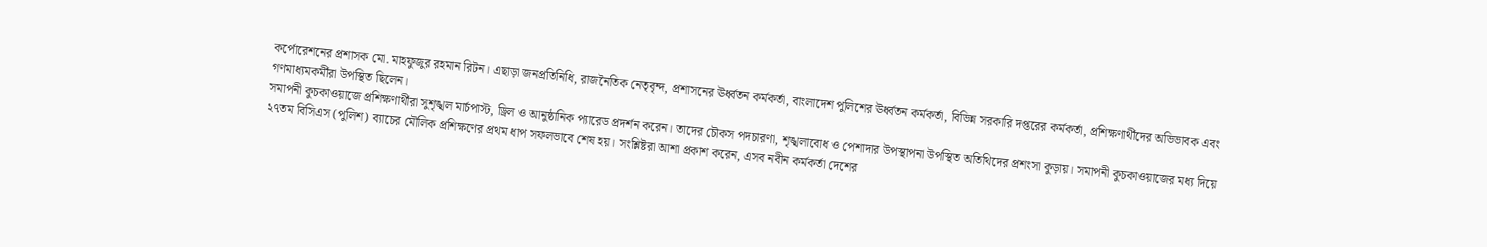কর্পোরেশনের প্রশাসক মো. মাহফুজুর রহমান রিটন। এছাড়া জনপ্রতিনিধি, রাজনৈতিক নেতৃবৃন্দ, প্রশাসনের ঊর্ধ্বতন কর্মকর্তা, বাংলাদেশ পুলিশের ঊর্ধ্বতন কর্মকর্তা, বিভিন্ন সরকারি দপ্তরের কর্মকর্তা, প্রশিক্ষণার্থীদের অভিভাবক এবং গণমাধ্যমকর্মীরা উপস্থিত ছিলেন।
সমাপনী কুচকাওয়াজে প্রশিক্ষণার্থীরা সুশৃঙ্খল মার্চপাস্ট, ড্রিল ও আনুষ্ঠানিক প্যারেড প্রদর্শন করেন। তাদের চৌকস পদচারণা, শৃঙ্খলাবোধ ও পেশাদার উপস্থাপনা উপস্থিত অতিথিদের প্রশংসা কুড়ায়। সমাপনী কুচকাওয়াজের মধ্য দিয়ে ২৭তম বিসিএস (পুলিশ) ব্যাচের মৌলিক প্রশিক্ষণের প্রথম ধাপ সফলভাবে শেষ হয়। সংশ্লিষ্টরা আশা প্রকাশ করেন, এসব নবীন কর্মকর্তা দেশের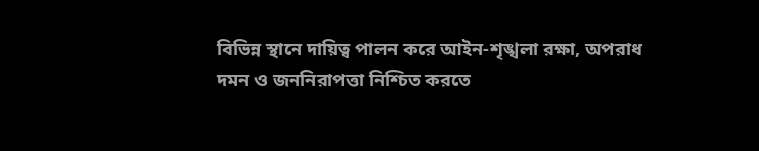বিভিন্ন স্থানে দায়িত্ব পালন করে আইন-শৃঙ্খলা রক্ষা, অপরাধ দমন ও জননিরাপত্তা নিশ্চিত করতে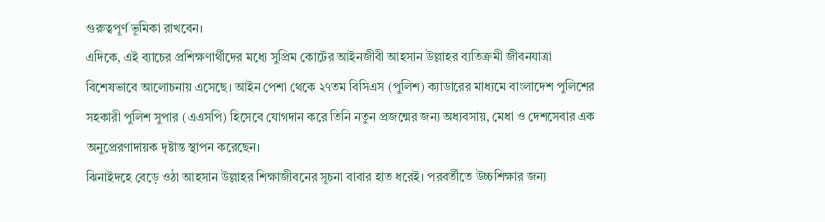গুরুত্বপূর্ণ ভূমিকা রাখবেন।
এদিকে, এই ব্যাচের প্রশিক্ষণার্থীদের মধ্যে সুপ্রিম কোর্টের আইনজীবী আহসান উল্লাহর ব্যতিক্রমী জীবনযাত্রা বিশেষভাবে আলোচনায় এসেছে। আইন পেশা থেকে ২৭তম বিসিএস (পুলিশ) ক্যাডারের মাধ্যমে বাংলাদেশ পুলিশের সহকারী পুলিশ সুপার (এএসপি) হিসেবে যোগদান করে তিনি নতুন প্রজন্মের জন্য অধ্যবসায়, মেধা ও দেশসেবার এক অনুপ্রেরণাদায়ক দৃষ্টান্ত স্থাপন করেছেন।
ঝিনাইদহে বেড়ে ওঠা আহসান উল্লাহর শিক্ষাজীবনের সূচনা বাবার হাত ধরেই। পরবর্তীতে উচ্চশিক্ষার জন্য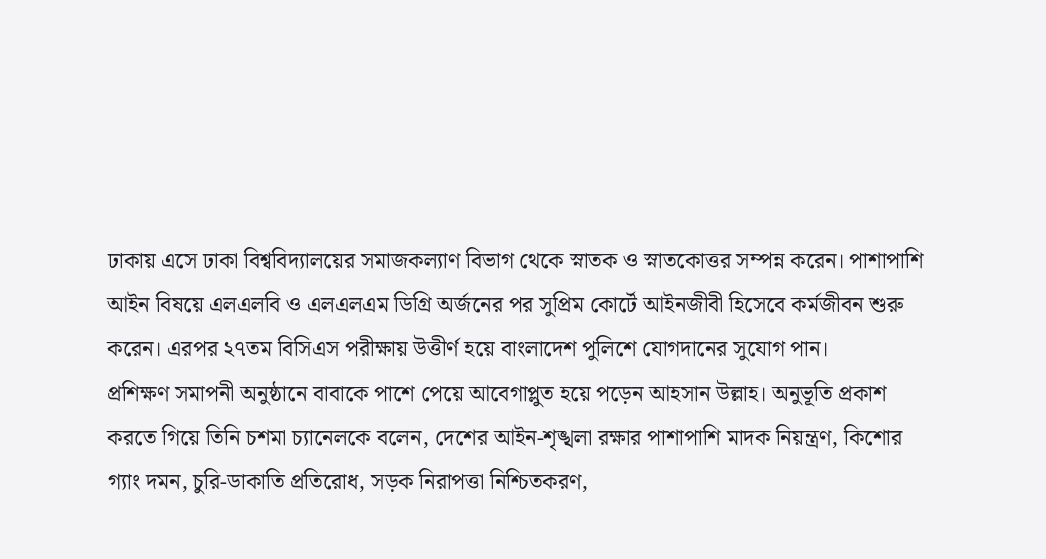ঢাকায় এসে ঢাকা বিশ্ববিদ্যালয়ের সমাজকল্যাণ বিভাগ থেকে স্নাতক ও স্নাতকোত্তর সম্পন্ন করেন। পাশাপাশি আইন বিষয়ে এলএলবি ও এলএলএম ডিগ্রি অর্জনের পর সুপ্রিম কোর্টে আইনজীবী হিসেবে কর্মজীবন শুরু করেন। এরপর ২৭তম বিসিএস পরীক্ষায় উত্তীর্ণ হয়ে বাংলাদেশ পুলিশে যোগদানের সুযোগ পান।
প্রশিক্ষণ সমাপনী অনুষ্ঠানে বাবাকে পাশে পেয়ে আবেগাপ্লুত হয়ে পড়েন আহসান উল্লাহ। অনুভূতি প্রকাশ করতে গিয়ে তিনি চশমা চ্যানেলকে বলেন, দেশের আইন-শৃঙ্খলা রক্ষার পাশাপাশি মাদক নিয়ন্ত্রণ, কিশোর গ্যাং দমন, চুরি-ডাকাতি প্রতিরোধ, সড়ক নিরাপত্তা নিশ্চিতকরণ,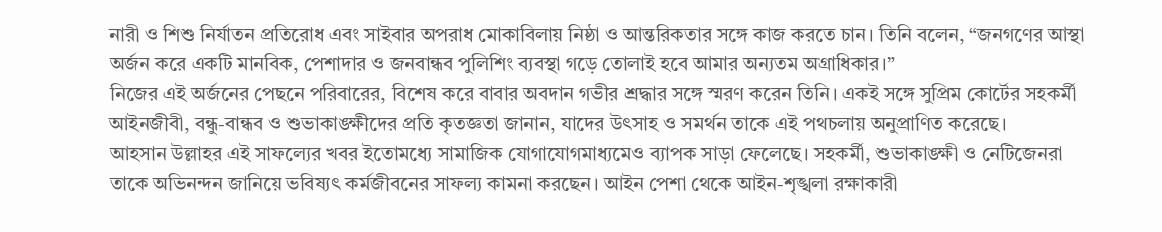নারী ও শিশু নির্যাতন প্রতিরোধ এবং সাইবার অপরাধ মোকাবিলায় নিষ্ঠা ও আন্তরিকতার সঙ্গে কাজ করতে চান। তিনি বলেন, “জনগণের আস্থা অর্জন করে একটি মানবিক, পেশাদার ও জনবান্ধব পুলিশিং ব্যবস্থা গড়ে তোলাই হবে আমার অন্যতম অগ্রাধিকার।”
নিজের এই অর্জনের পেছনে পরিবারের, বিশেষ করে বাবার অবদান গভীর শ্রদ্ধার সঙ্গে স্মরণ করেন তিনি। একই সঙ্গে সুপ্রিম কোর্টের সহকর্মী আইনজীবী, বন্ধু-বান্ধব ও শুভাকাঙ্ক্ষীদের প্রতি কৃতজ্ঞতা জানান, যাদের উৎসাহ ও সমর্থন তাকে এই পথচলায় অনুপ্রাণিত করেছে।
আহসান উল্লাহর এই সাফল্যের খবর ইতোমধ্যে সামাজিক যোগাযোগমাধ্যমেও ব্যাপক সাড়া ফেলেছে। সহকর্মী, শুভাকাঙ্ক্ষী ও নেটিজেনরা তাকে অভিনন্দন জানিয়ে ভবিষ্যৎ কর্মজীবনের সাফল্য কামনা করছেন। আইন পেশা থেকে আইন-শৃঙ্খলা রক্ষাকারী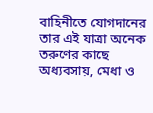বাহিনীতে যোগদানের তার এই যাত্রা অনেক তরুণের কাছে অধ্যবসায়, মেধা ও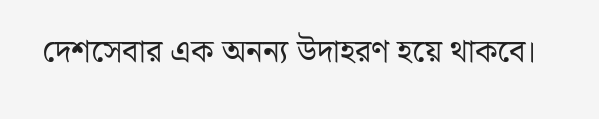দেশসেবার এক অনন্য উদাহরণ হয়ে থাকবে।